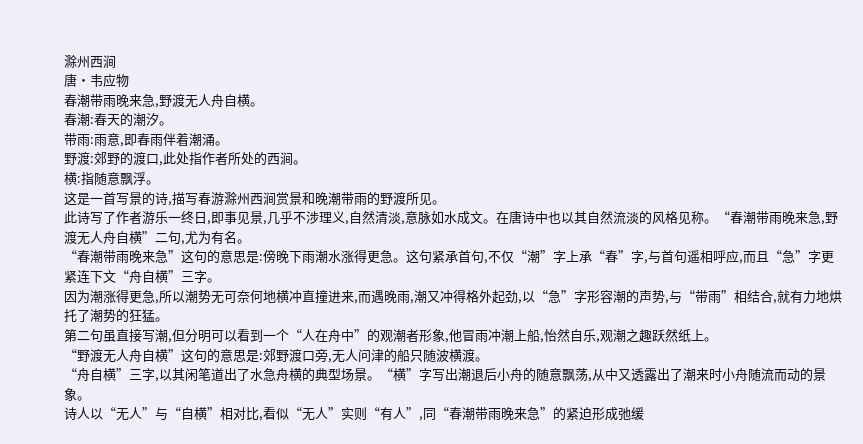滁州西涧
唐·韦应物
春潮带雨晚来急,野渡无人舟自横。
春潮:春天的潮汐。
带雨:雨意,即春雨伴着潮涌。
野渡:郊野的渡口,此处指作者所处的西涧。
横:指随意飘浮。
这是一首写景的诗,描写春游滁州西涧赏景和晚潮带雨的野渡所见。
此诗写了作者游乐一终日,即事见景,几乎不涉理义,自然清淡,意脉如水成文。在唐诗中也以其自然流淡的风格见称。“春潮带雨晚来急,野渡无人舟自横”二句,尤为有名。
“春潮带雨晚来急”这句的意思是:傍晚下雨潮水涨得更急。这句紧承首句,不仅“潮”字上承“春”字,与首句遥相呼应,而且“急”字更紧连下文“舟自横”三字。
因为潮涨得更急,所以潮势无可奈何地横冲直撞进来,而遇晚雨,潮又冲得格外起劲,以“急”字形容潮的声势,与“带雨”相结合,就有力地烘托了潮势的狂猛。
第二句虽直接写潮,但分明可以看到一个“人在舟中”的观潮者形象,他冒雨冲潮上船,怡然自乐,观潮之趣跃然纸上。
“野渡无人舟自横”这句的意思是:郊野渡口旁,无人问津的船只随波横渡。
“舟自横”三字,以其闲笔道出了水急舟横的典型场景。“横”字写出潮退后小舟的随意飘荡,从中又透露出了潮来时小舟随流而动的景象。
诗人以“无人”与“自横”相对比,看似“无人”实则“有人”,同“春潮带雨晚来急”的紧迫形成弛缓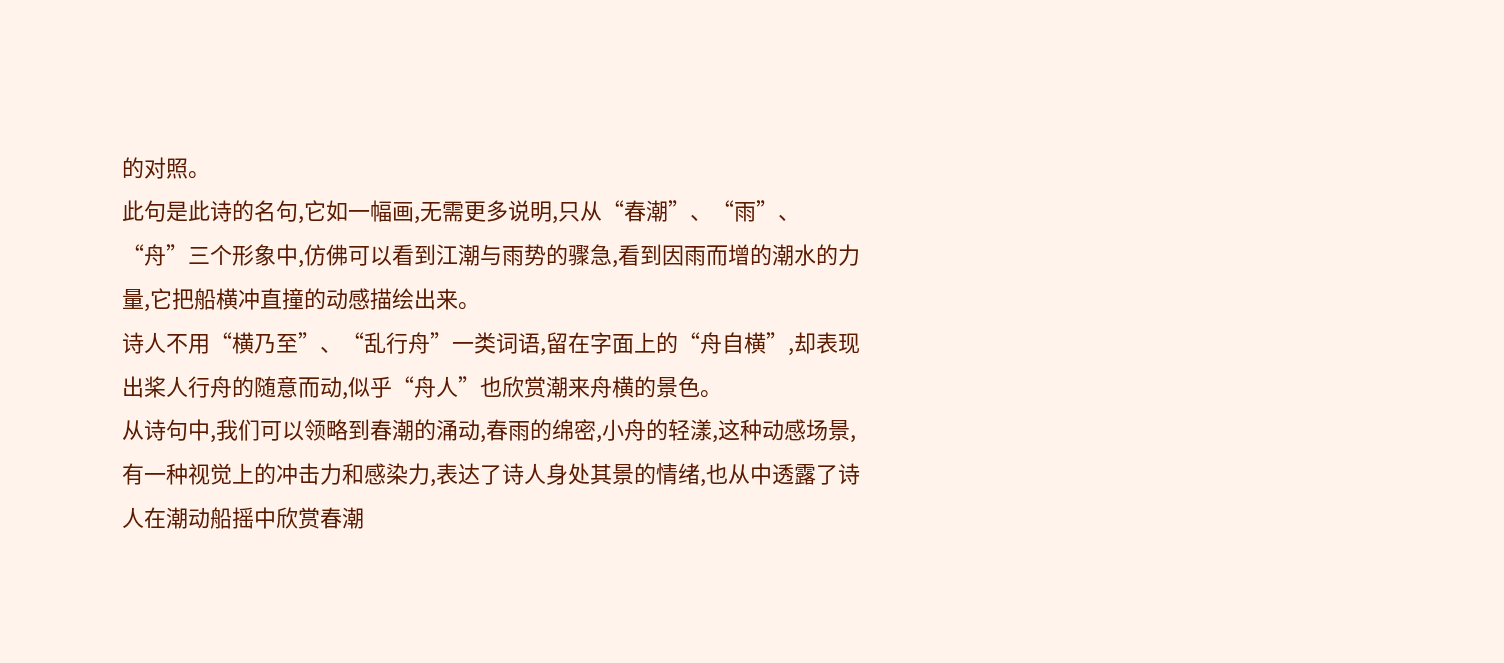的对照。
此句是此诗的名句,它如一幅画,无需更多说明,只从“春潮”、“雨”、“舟”三个形象中,仿佛可以看到江潮与雨势的骤急,看到因雨而增的潮水的力量,它把船横冲直撞的动感描绘出来。
诗人不用“横乃至”、“乱行舟”一类词语,留在字面上的“舟自横”,却表现出桨人行舟的随意而动,似乎“舟人”也欣赏潮来舟横的景色。
从诗句中,我们可以领略到春潮的涌动,春雨的绵密,小舟的轻漾,这种动感场景,有一种视觉上的冲击力和感染力,表达了诗人身处其景的情绪,也从中透露了诗人在潮动船摇中欣赏春潮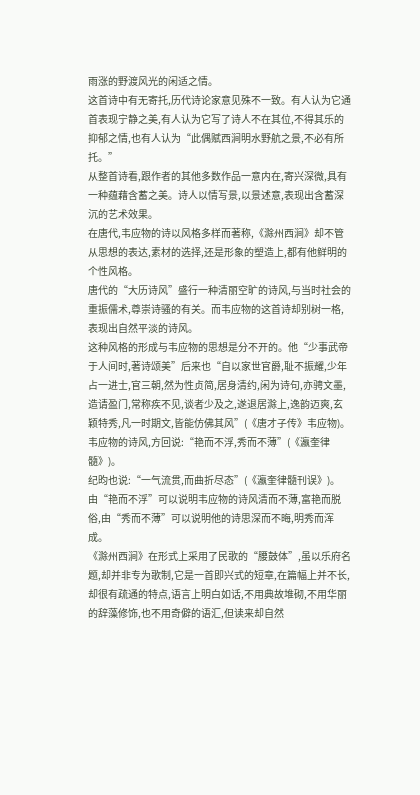雨涨的野渡风光的闲适之情。
这首诗中有无寄托,历代诗论家意见殊不一致。有人认为它通首表现宁静之美,有人认为它写了诗人不在其位,不得其乐的抑郁之情,也有人认为“此偶赋西涧明水野航之景,不必有所托。”
从整首诗看,跟作者的其他多数作品一意内在,寄兴深微,具有一种蕴藉含蓄之美。诗人以情写景,以景述意,表现出含蓄深沉的艺术效果。
在唐代,韦应物的诗以风格多样而著称,《滁州西涧》却不管从思想的表达,素材的选择,还是形象的塑造上,都有他鲜明的个性风格。
唐代的“大历诗风”盛行一种清丽空旷的诗风,与当时社会的重振儒术,尊崇诗骚的有关。而韦应物的这首诗却别树一格,表现出自然平淡的诗风。
这种风格的形成与韦应物的思想是分不开的。他“少事武帝于人间时,著诗颂美”后来也“自以家世官爵,耻不振耀,少年占一进士,官三朝,然为性贞简,居身清约,闲为诗句,亦骋文墨,造请盈门,常称疾不见,谈者少及之,遂退居滁上,逸韵迈爽,玄颖特秀,凡一时期文,皆能仿佛其风”(《唐才子传》韦应物)。
韦应物的诗风,方回说:“艳而不浮,秀而不薄”(《瀛奎律髓》)。
纪昀也说:“一气流贯,而曲折尽态”(《瀛奎律髓刊误》)。
由“艳而不浮”可以说明韦应物的诗风清而不薄,富艳而脱俗,由“秀而不薄”可以说明他的诗思深而不晦,明秀而浑成。
《滁州西涧》在形式上采用了民歌的“腰鼓体”,虽以乐府名题,却并非专为歌制,它是一首即兴式的短章,在篇幅上并不长,却很有疏通的特点,语言上明白如话,不用典故堆砌,不用华丽的辞藻修饰,也不用奇僻的语汇,但读来却自然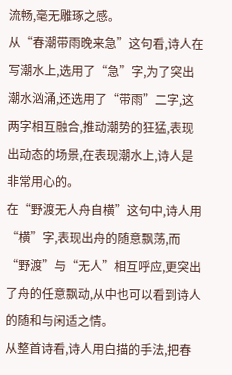流畅,毫无雕琢之感。
从“春潮带雨晚来急”这句看,诗人在写潮水上,选用了“急”字,为了突出潮水汹涌,还选用了“带雨”二字,这两字相互融合,推动潮势的狂猛,表现出动态的场景,在表现潮水上,诗人是非常用心的。
在“野渡无人舟自横”这句中,诗人用“横”字,表现出舟的随意飘荡,而“野渡”与“无人”相互呼应,更突出了舟的任意飘动,从中也可以看到诗人的随和与闲适之情。
从整首诗看,诗人用白描的手法,把春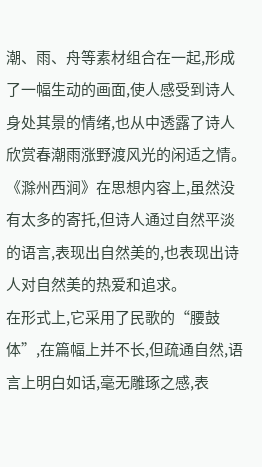潮、雨、舟等素材组合在一起,形成了一幅生动的画面,使人感受到诗人身处其景的情绪,也从中透露了诗人欣赏春潮雨涨野渡风光的闲适之情。
《滁州西涧》在思想内容上,虽然没有太多的寄托,但诗人通过自然平淡的语言,表现出自然美的,也表现出诗人对自然美的热爱和追求。
在形式上,它采用了民歌的“腰鼓体”,在篇幅上并不长,但疏通自然,语言上明白如话,毫无雕琢之感,表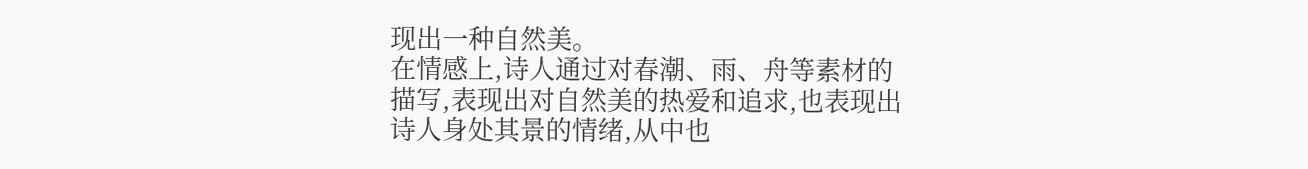现出一种自然美。
在情感上,诗人通过对春潮、雨、舟等素材的描写,表现出对自然美的热爱和追求,也表现出诗人身处其景的情绪,从中也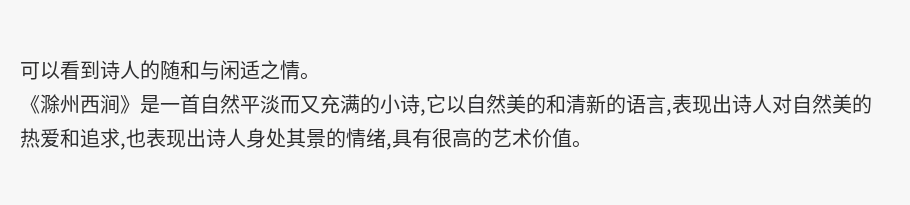可以看到诗人的随和与闲适之情。
《滁州西涧》是一首自然平淡而又充满的小诗,它以自然美的和清新的语言,表现出诗人对自然美的热爱和追求,也表现出诗人身处其景的情绪,具有很高的艺术价值。